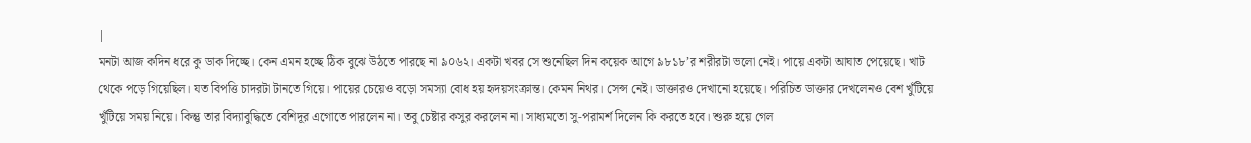|
মনটা আজ কদিন ধরে কু ডাক দিচ্ছে। কেন এমন হচ্ছে ঠিক বুঝে উঠতে পারছে না ৯০৬২। একটা খবর সে শুনেছিল দিন কয়েক আগে ৯৮১৮’র শরীরটা ভলো নেই। পায়ে একটা আঘাত পেয়েছে। খাট থেকে পড়ে গিয়েছিল। যত বিপত্তি চাদরটা টানতে গিয়ে। পায়ের চেয়েও বড়ো সমস্যা বোধ হয় হৃদয়সংক্রান্ত। কেমন নিথর। সেন্স নেই। ডাক্তারও দেখানো হয়েছে। পরিচিত ডাক্তার দেখলেনও বেশ খুঁটিয়ে খুঁটিয়ে সময় নিয়ে। কিন্তু তার বিদ্যাবুদ্ধিতে বেশিদূর এগোতে পারলেন না। তবু চেষ্টার কসুর করলেন না। সাধ্যমতো সু-পরামর্শ দিলেন কি করতে হবে। শুরু হয়ে গেল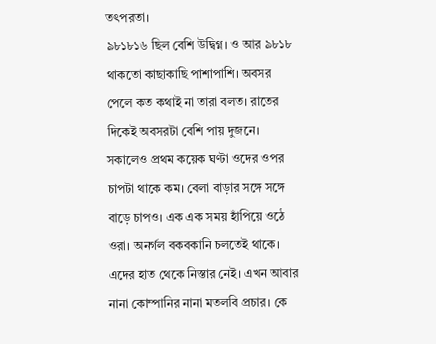তৎপরতা।
৯৮১৮১৬ ছিল বেশি উদ্বিগ্ন। ও আর ৯৮১৮ থাকতো কাছাকাছি পাশাপাশি। অবসর
পেলে কত কথাই না তারা বলত। রাতের দিকেই অবসরটা বেশি পায় দুজনে। সকালেও প্রথম কয়েক ঘণ্টা ওদের ওপর চাপটা থাকে কম। বেলা বাড়ার সঙ্গে সঙ্গে বাড়ে চাপও। এক এক সময় হাঁপিয়ে ওঠে ওরা। অনর্গল বকবকানি চলতেই থাকে। এদের হাত থেকে নিস্তার নেই। এখন আবার নানা কোম্পানির নানা মতলবি প্রচার। কে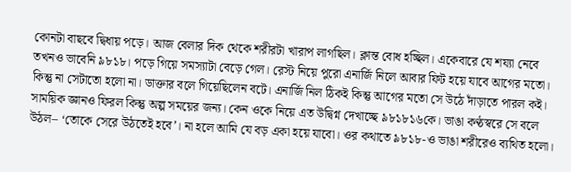কোনটা বাছবে দ্বিধায় পড়ে। আজ বেলার দিক থেকে শরীরটা খারাপ লাগছিল। ক্লান্ত বোধ হচ্ছিল। একেবারে যে শয্যা নেবে তখনও ভাবেনি ৯৮১৮। পড়ে গিয়ে সমস্যাটা বেড়ে গেল। রেস্ট নিয়ে পুরো এনার্জি নিলে আবার ফিট হয়ে যাবে আগের মতো। কিন্তু না সেটাতো হলো না। ডাক্তার বলে গিয়েছিলেন বটে। এনার্জি নিল ঠিকই কিন্তু আগের মতো সে উঠে দাঁড়াতে পারল কই। সাময়িক জ্ঞানও ফিরল কিন্তু অল্প সময়ের জন্য। কেন ওকে নিয়ে এত উদ্বিগ্ন দেখাচ্ছে ৯৮১৮১৬কে। ভাঙা কণ্ঠস্বরে সে বলে উঠল– ‘তোকে সেরে উঠতেই হবে’। না হলে আমি যে বড় একা হয়ে যাবো। ওর কথাতে ৯৮১৮-ও ভাঙা শরীরেও ব্যথিত হলো।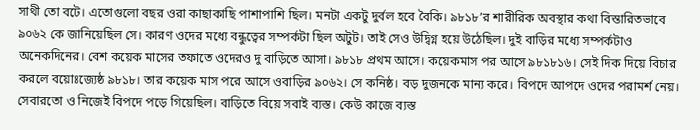সাথী তো বটে। এতোগুলো বছর ওরা কাছাকাছি পাশাপাশি ছিল। মনটা একটু দুর্বল হবে বৈকি। ৯৮১৮’র শারীরিক অবস্থার কথা বিস্তারিতভাবে ৯০৬২ কে জানিয়েছিল সে। কারণ ওদের মধ্যে বন্ধুত্বের সম্পর্কটা ছিল অটুট। তাই সেও উদ্বিগ্ন হয়ে উঠেছিল। দুই বাড়ির মধ্যে সম্পর্কটাও অনেকদিনের। বেশ কয়েক মাসের তফাতে ওদেরও দু বাড়িতে আসা। ৯৮১৮ প্রথম আসে। কয়েকমাস পর আসে ৯৮১৮১৬। সেই দিক দিয়ে বিচার করলে বয়োঃজ্যেষ্ঠ ৯৮১৮। তার কয়েক মাস পরে আসে ওবাড়ির ৯০৬২। সে কনিষ্ঠ। বড় দুজনকে মান্য করে। বিপদে আপদে ওদের পরামর্শ নেয়। সেবারতো ও নিজেই বিপদে পড়ে গিয়েছিল। বাড়িতে বিয়ে সবাই ব্যস্ত। কেউ কাজে ব্যস্ত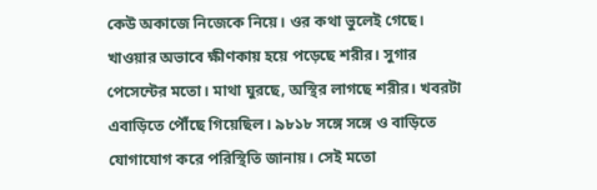কেউ অকাজে নিজেকে নিয়ে। ওর কথা ভুলেই গেছে। খাওয়ার অভাবে ক্ষীণকায় হয়ে পড়েছে শরীর। সুগার পেসেন্টের মতো। মাথা ঘুরছে, অস্থির লাগছে শরীর। খবরটা এবাড়িতে পৌঁছে গিয়েছিল। ৯৮১৮ সঙ্গে সঙ্গে ও বাড়িতে যোগাযোগ করে পরিস্থিতি জানায়। সেই মতো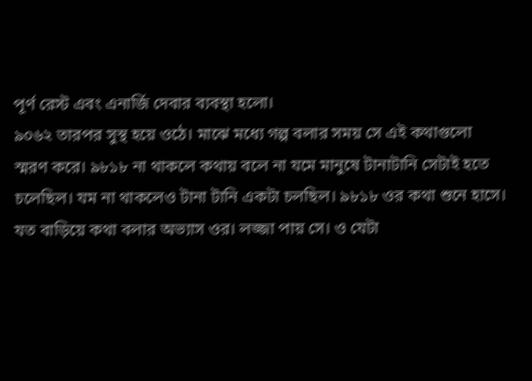পূর্ণ রেস্ট এবং এনার্জি দেবার ব্যবস্থা হলো।
৯০৬২ তারপর সুস্থ হয়ে ওঠে। মাঝে মধ্যে গল্প বলার সময় সে এই কথাগুলো
স্মরণ করে। ৯৮১৮ না থাকলে কথায় বলে না যমে মানুষে টানাটানি সেটাই হতে
চলেছিল। যম না থাকলেও টানা টানি একটা চলছিল। ৯৮১৮ ওর কথা শুনে হাসে।
যত বাড়িয়ে কথা বলার অভ্যাস ওর। লজ্জা পায় সে। ও যেটা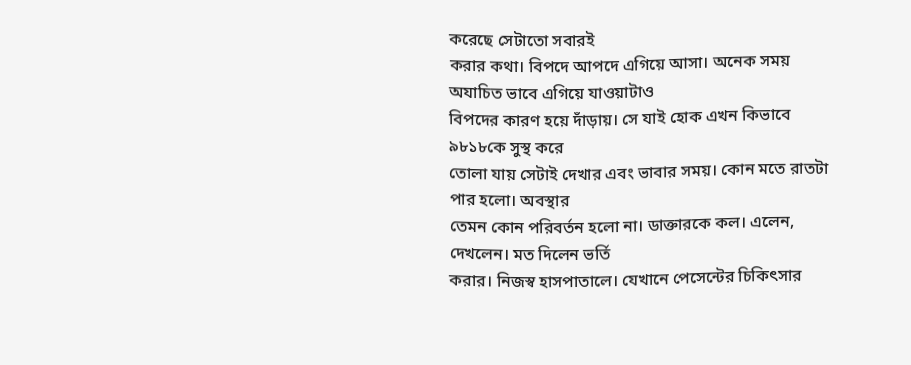করেছে সেটাতো সবারই
করার কথা। বিপদে আপদে এগিয়ে আসা। অনেক সময় অযাচিত ভাবে এগিয়ে যাওয়াটাও
বিপদের কারণ হয়ে দাঁড়ায়। সে যাই হোক এখন কিভাবে ৯৮১৮কে সুস্থ করে
তোলা যায় সেটাই দেখার এবং ভাবার সময়। কোন মতে রাতটা পার হলো। অবস্থার
তেমন কোন পরিবর্তন হলো না। ডাক্তারকে কল। এলেন, দেখলেন। মত দিলেন ভর্তি
করার। নিজস্ব হাসপাতালে। যেখানে পেসেন্টের চিকিৎসার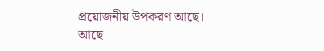প্রয়োজনীয় উপকরণ আছে।
আছে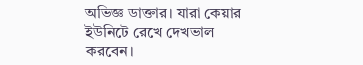অভিজ্ঞ ডাক্তার। যারা কেয়ার ইউনিটে রেখে দেখভাল করবেন।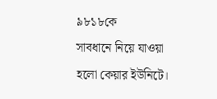৯৮১৮কে
সাবধানে নিয়ে যাওয়া হলো কেয়ার ইউনিটে।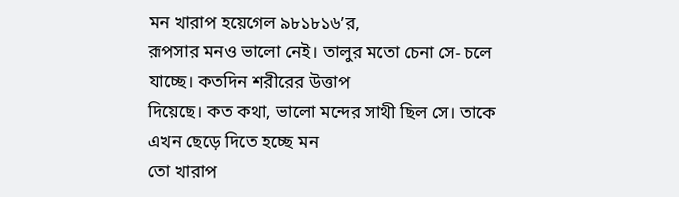মন খারাপ হয়েগেল ৯৮১৮১৬’র,
রূপসার মনও ভালো নেই। তালুর মতো চেনা সে- চলে যাচ্ছে। কতদিন শরীরের উত্তাপ
দিয়েছে। কত কথা, ভালো মন্দের সাথী ছিল সে। তাকে এখন ছেড়ে দিতে হচ্ছে মন
তো খারাপ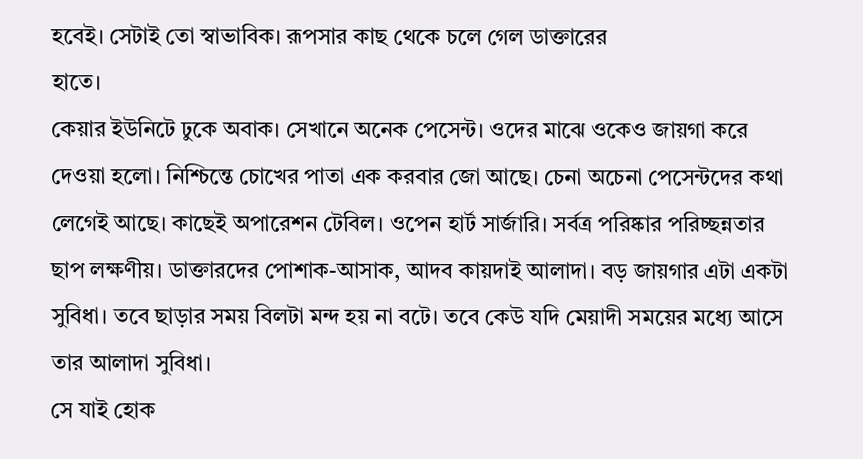হবেই। সেটাই তো স্বাভাবিক। রূপসার কাছ থেকে চলে গেল ডাক্তারের
হাতে।
কেয়ার ইউনিটে ঢুকে অবাক। সেখানে অনেক পেসেন্ট। ওদের মাঝে ওকেও জায়গা করে দেওয়া হলো। নিশ্চিন্তে চোখের পাতা এক করবার জো আছে। চেনা অচেনা পেসেন্টদের কথা লেগেই আছে। কাছেই অপারেশন টেবিল। ওপেন হার্ট সার্জারি। সর্বত্র পরিষ্কার পরিচ্ছন্নতার ছাপ লক্ষণীয়। ডাক্তারদের পোশাক-আসাক, আদব কায়দাই আলাদা। বড় জায়গার এটা একটা সুবিধা। তবে ছাড়ার সময় বিলটা মন্দ হয় না বটে। তবে কেউ যদি মেয়াদী সময়ের মধ্যে আসে তার আলাদা সুবিধা।
সে যাই হোক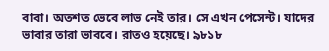বাবা। অতশত ভেবে লাভ নেই তার। সে এখন পেসেন্ট। যাদের
ভাবার তারা ভাববে। রাতও হয়েছে। ৯৮১৮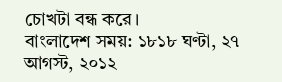চোখটা বন্ধ করে।
বাংলাদেশ সময়: ১৮১৮ ঘণ্টা, ২৭ আগস্ট, ২০১২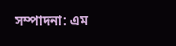সম্পাদনা: এম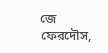জে ফেরদৌস,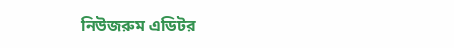নিউজরুম এডিটর